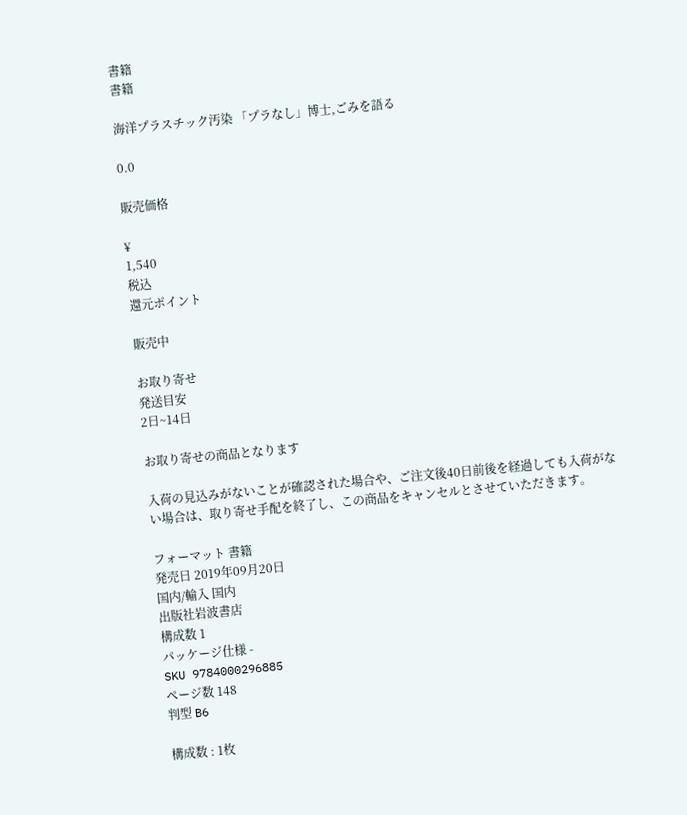書籍
書籍

海洋プラスチック汚染 「プラなし」博士,ごみを語る

0.0

販売価格

¥
1,540
税込
還元ポイント

販売中

お取り寄せ
発送目安
2日~14日

お取り寄せの商品となります

入荷の見込みがないことが確認された場合や、ご注文後40日前後を経過しても入荷がない場合は、取り寄せ手配を終了し、この商品をキャンセルとさせていただきます。

フォーマット 書籍
発売日 2019年09月20日
国内/輸入 国内
出版社岩波書店
構成数 1
パッケージ仕様 -
SKU 9784000296885
ページ数 148
判型 B6

構成数 : 1枚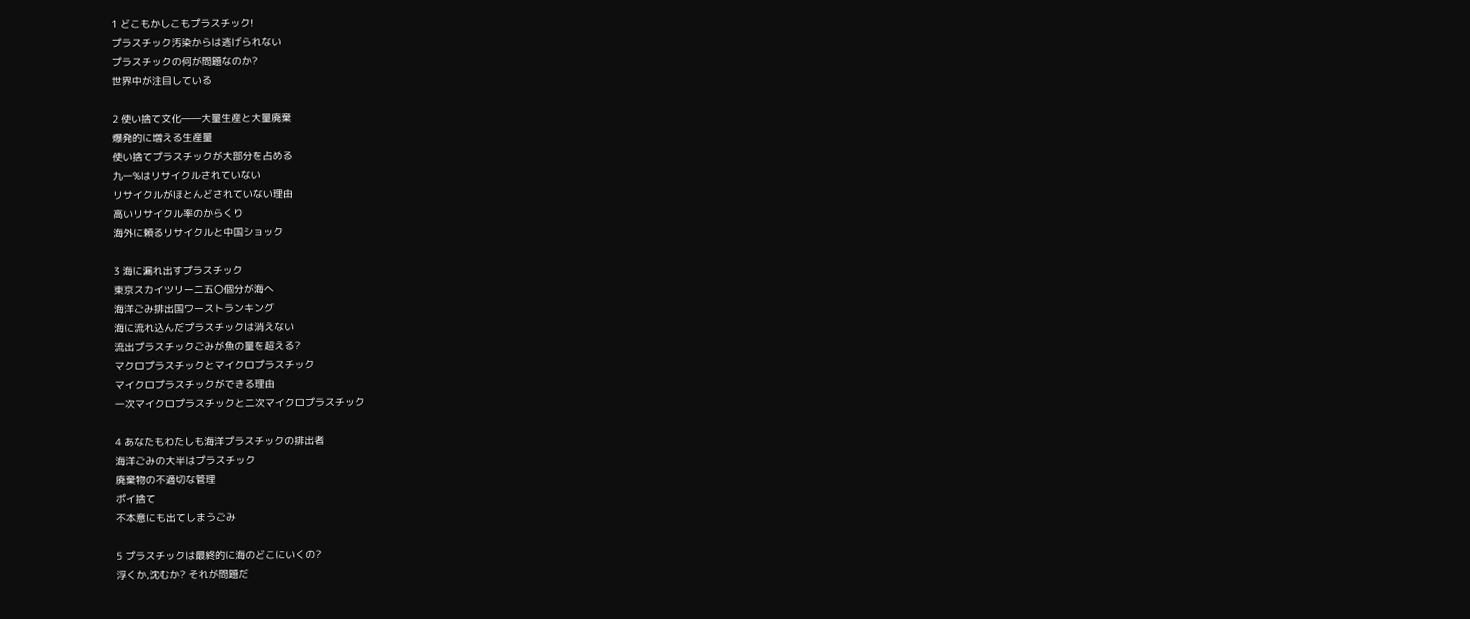1 どこもかしこもプラスチック!
プラスチック汚染からは逃げられない
プラスチックの何が問題なのか?
世界中が注目している

2 使い捨て文化――大量生産と大量廃棄
爆発的に増える生産量
使い捨てプラスチックが大部分を占める
九一%はリサイクルされていない
リサイクルがほとんどされていない理由
高いリサイクル率のからくり
海外に頼るリサイクルと中国ショック

3 海に漏れ出すプラスチック
東京スカイツリー二五〇個分が海へ
海洋ごみ排出国ワーストランキング
海に流れ込んだプラスチックは消えない
流出プラスチックごみが魚の量を超える?
マクロプラスチックとマイクロプラスチック
マイクロプラスチックができる理由
一次マイクロプラスチックと二次マイクロプラスチック

4 あなたもわたしも海洋プラスチックの排出者
海洋ごみの大半はプラスチック
廃棄物の不適切な管理
ポイ捨て
不本意にも出てしまうごみ

5 プラスチックは最終的に海のどこにいくの?
浮くか,沈むか? それが問題だ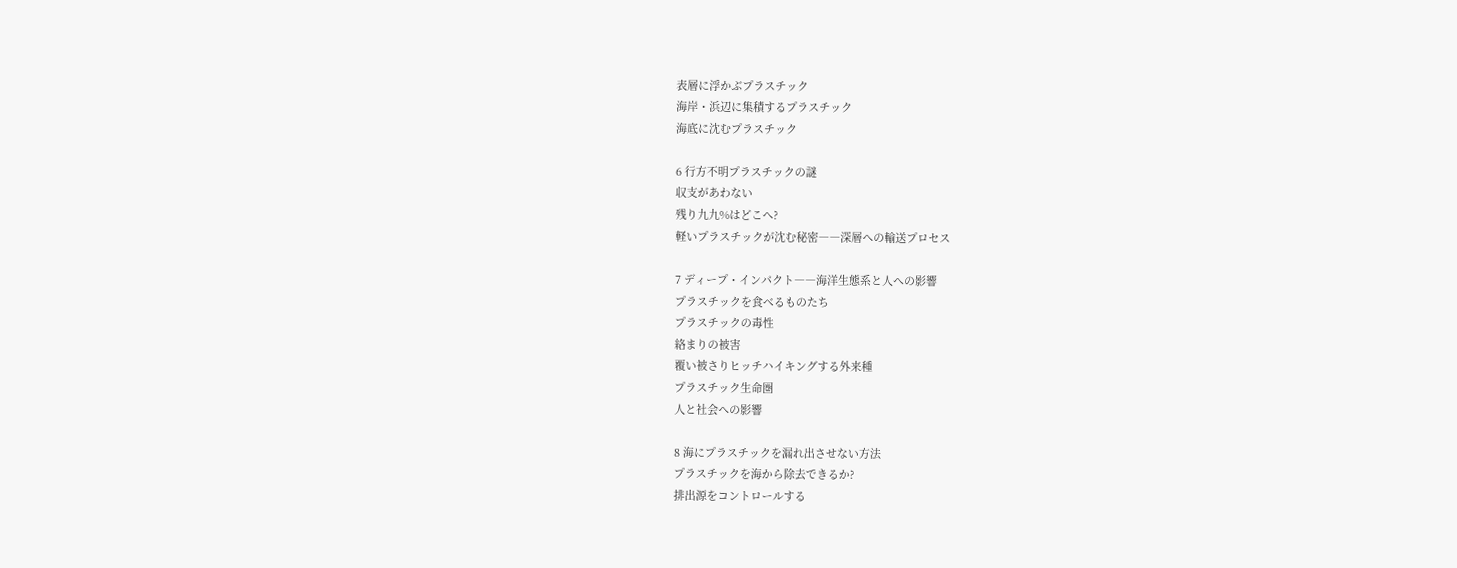表層に浮かぶプラスチック
海岸・浜辺に集積するプラスチック
海底に沈むプラスチック

6 行方不明プラスチックの謎
収支があわない
残り九九%はどこへ?
軽いプラスチックが沈む秘密――深層への輸送プロセス

7 ディープ・インパクト――海洋生態系と人への影響
プラスチックを食べるものたち
プラスチックの毒性
絡まりの被害
覆い被さりヒッチハイキングする外来種
プラスチック生命圏
人と社会への影響

8 海にプラスチックを漏れ出させない方法
プラスチックを海から除去できるか?
排出源をコントロールする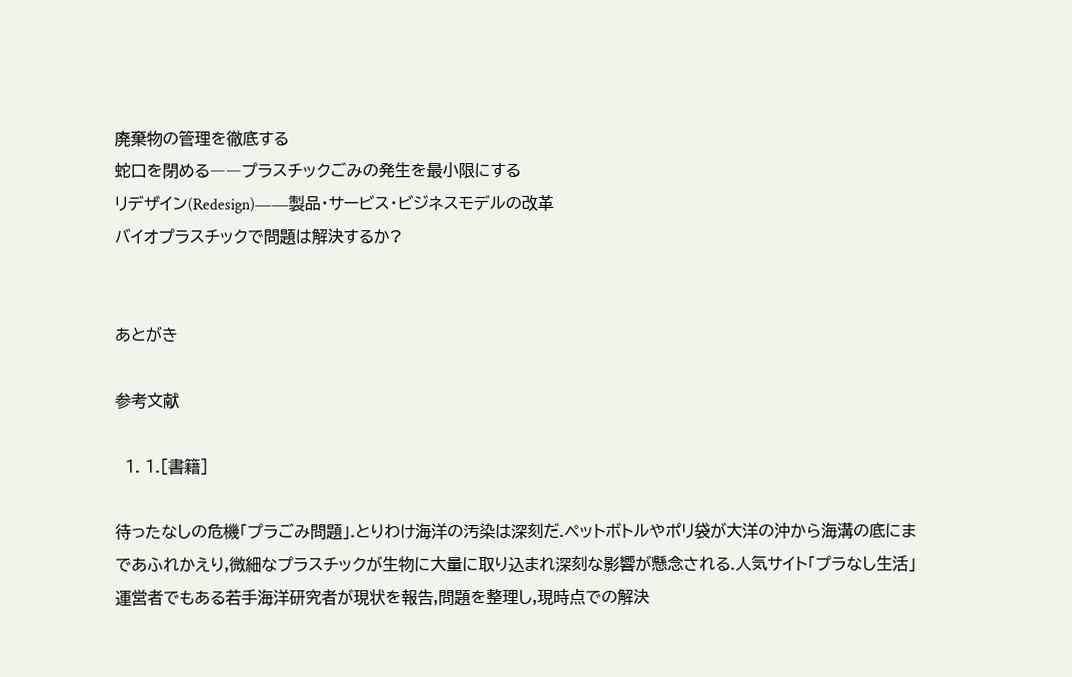廃棄物の管理を徹底する
蛇口を閉める――プラスチックごみの発生を最小限にする
リデザイン(Redesign)――製品・サービス・ビジネスモデルの改革
バイオプラスチックで問題は解決するか?


あとがき

参考文献

  1. 1.[書籍]

待ったなしの危機「プラごみ問題」.とりわけ海洋の汚染は深刻だ.ペットボトルやポリ袋が大洋の沖から海溝の底にまであふれかえり,微細なプラスチックが生物に大量に取り込まれ深刻な影響が懸念される.人気サイト「プラなし生活」運営者でもある若手海洋研究者が現状を報告,問題を整理し,現時点での解決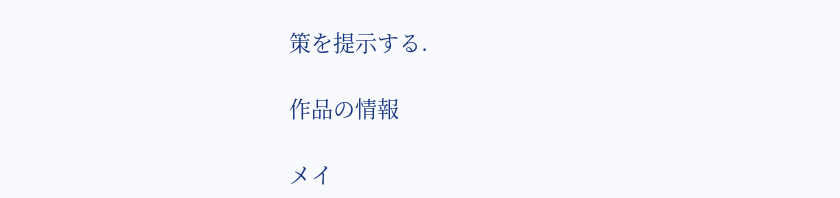策を提示する.

作品の情報

メイ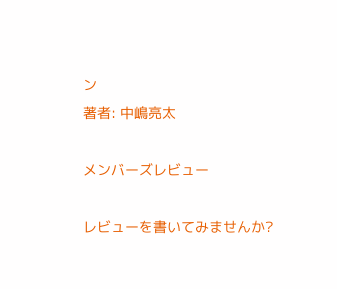ン
著者: 中嶋亮太

メンバーズレビュー

レビューを書いてみませんか?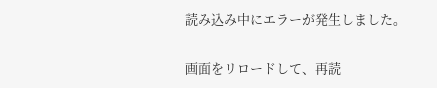読み込み中にエラーが発生しました。

画面をリロードして、再読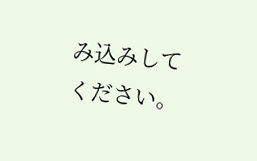み込みしてください。